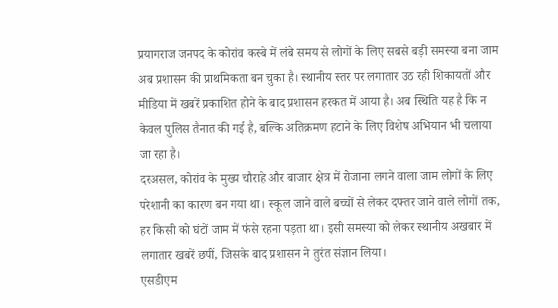प्रयागराज जनपद के कोरांव कस्बे में लंबे समय से लोगों के लिए सबसे बड़ी समस्या बना जाम अब प्रशासन की प्राथमिकता बन चुका है। स्थानीय स्तर पर लगातार उठ रही शिकायतों और मीडिया में खबरें प्रकाशित होने के बाद प्रशासन हरकत में आया है। अब स्थिति यह है कि न केवल पुलिस तैनात की गई है, बल्कि अतिक्रमण हटाने के लिए विशेष अभियान भी चलाया जा रहा है।
दरअसल, कोरांव के मुख्य चौराहे और बाजार क्षेत्र में रोजाना लगने वाला जाम लोगों के लिए परेशानी का कारण बन गया था। स्कूल जाने वाले बच्चों से लेकर दफ्तर जाने वाले लोगों तक, हर किसी को घंटों जाम में फंसे रहना पड़ता था। इसी समस्या को लेकर स्थानीय अखबार में लगातार खबरें छपीं, जिसके बाद प्रशासन ने तुरंत संज्ञान लिया।
एसडीएम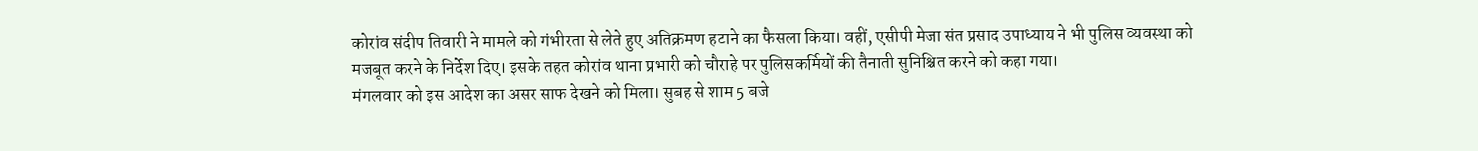कोरांव संदीप तिवारी ने मामले को गंभीरता से लेते हुए अतिक्रमण हटाने का फैसला किया। वहीं, एसीपी मेजा संत प्रसाद उपाध्याय ने भी पुलिस व्यवस्था को मजबूत करने के निर्देश दिए। इसके तहत कोरांव थाना प्रभारी को चौराहे पर पुलिसकर्मियों की तैनाती सुनिश्चित करने को कहा गया।
मंगलवार को इस आदेश का असर साफ देखने को मिला। सुबह से शाम 5 बजे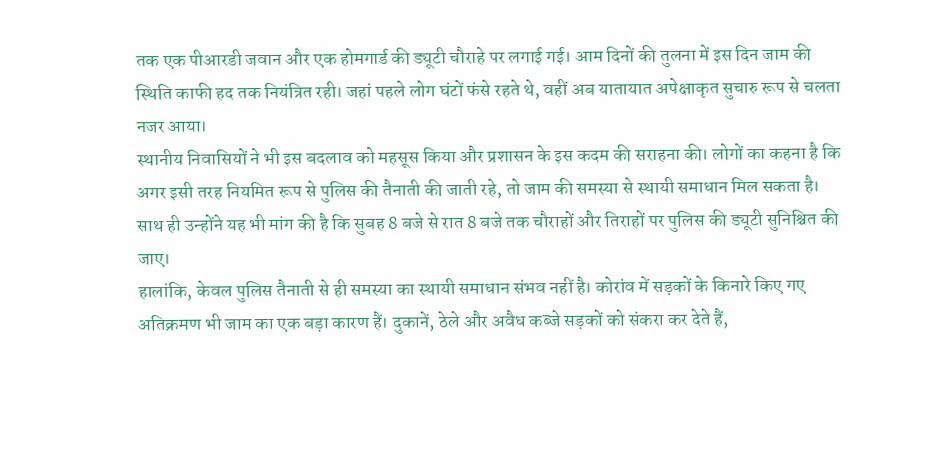तक एक पीआरडी जवान और एक होमगार्ड की ड्यूटी चौराहे पर लगाई गई। आम दिनों की तुलना में इस दिन जाम की स्थिति काफी हद तक नियंत्रित रही। जहां पहले लोग घंटों फंसे रहते थे, वहीं अब यातायात अपेक्षाकृत सुचारु रूप से चलता नजर आया।
स्थानीय निवासियों ने भी इस बदलाव को महसूस किया और प्रशासन के इस कदम की सराहना की। लोगों का कहना है कि अगर इसी तरह नियमित रूप से पुलिस की तैनाती की जाती रहे, तो जाम की समस्या से स्थायी समाधान मिल सकता है। साथ ही उन्होंने यह भी मांग की है कि सुबह 8 बजे से रात 8 बजे तक चौराहों और तिराहों पर पुलिस की ड्यूटी सुनिश्चित की जाए।
हालांकि, केवल पुलिस तैनाती से ही समस्या का स्थायी समाधान संभव नहीं है। कोरांव में सड़कों के किनारे किए गए अतिक्रमण भी जाम का एक बड़ा कारण हैं। दुकानें, ठेले और अवैध कब्जे सड़कों को संकरा कर देते हैं,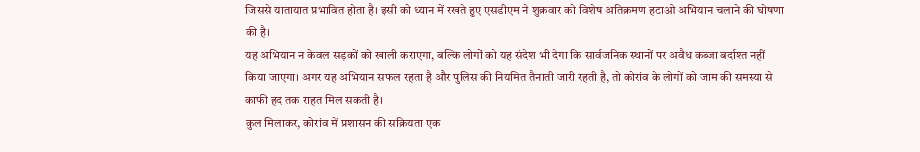जिससे यातायात प्रभावित होता है। इसी को ध्यान में रखते हुए एसडीएम ने शुक्रवार को विशेष अतिक्रमण हटाओ अभियान चलाने की घोषणा की है।
यह अभियान न केवल सड़कों को खाली कराएगा, बल्कि लोगों को यह संदेश भी देगा कि सार्वजनिक स्थानों पर अवैध कब्जा बर्दाश्त नहीं किया जाएगा। अगर यह अभियान सफल रहता है और पुलिस की नियमित तैनाती जारी रहती है, तो कोरांव के लोगों को जाम की समस्या से काफी हद तक राहत मिल सकती है।
कुल मिलाकर, कोरांव में प्रशासन की सक्रियता एक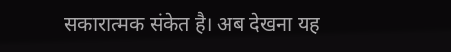सकारात्मक संकेत है। अब देखना यह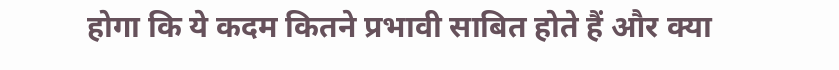होगा कि ये कदम कितने प्रभावी साबित होते हैं और क्या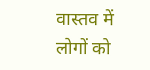वास्तव में लोगों को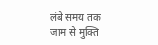लंबे समय तक जाम से मुक्ति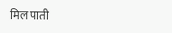मिल पाती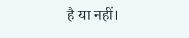है या नहीं।